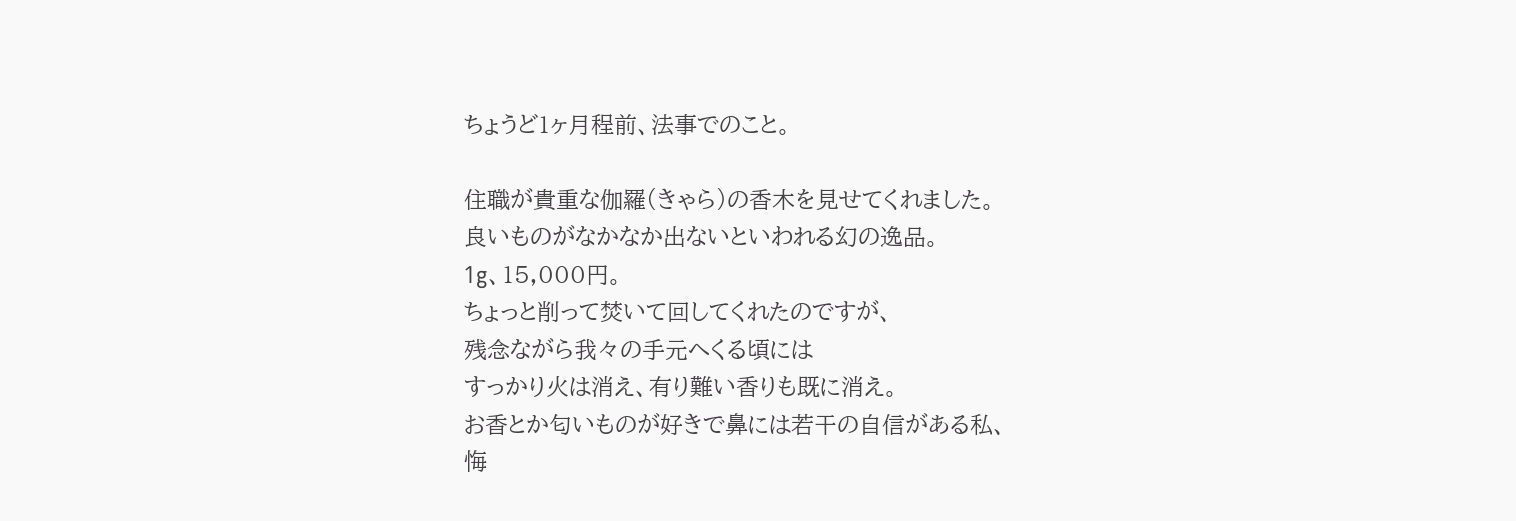ちょうど1ヶ月程前、法事でのこと。

住職が貴重な伽羅(きゃら)の香木を見せてくれました。
良いものがなかなか出ないといわれる幻の逸品。
1g、15,000円。
ちょっと削って焚いて回してくれたのですが、
残念ながら我々の手元へくる頃には
すっかり火は消え、有り難い香りも既に消え。
お香とか匂いものが好きで鼻には若干の自信がある私、
悔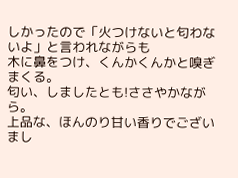しかったので「火つけないと匂わないよ」と言われながらも
木に鼻をつけ、くんかくんかと嗅ぎまくる。
匂い、しましたとも!ささやかながら。
上品な、ほんのり甘い香りでございまし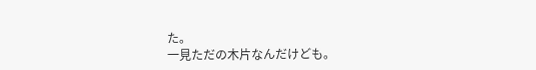た。
一見ただの木片なんだけども。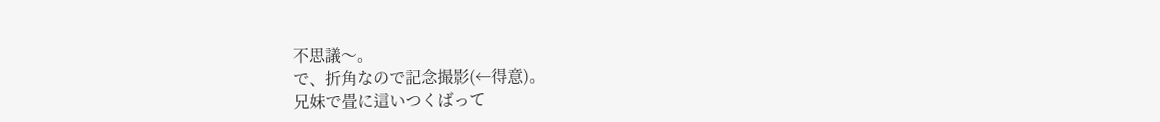不思議〜。
で、折角なので記念撮影(←得意)。
兄妹で畳に這いつくばって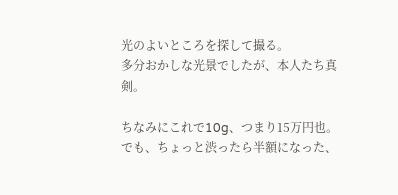光のよいところを探して撮る。
多分おかしな光景でしたが、本人たち真剣。

ちなみにこれで10g、つまり15万円也。
でも、ちょっと渋ったら半額になった、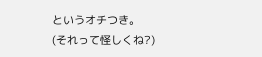というオチつき。
(それって怪しくね?)